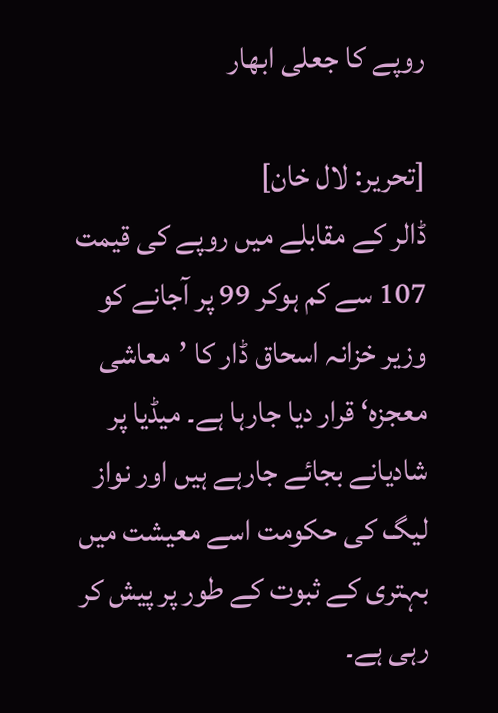روپے کا جعلی ابھار

[تحریر: لال خان]
ڈالر کے مقابلے میں روپے کی قیمت 107 سے کم ہوکر 99 پر آجانے کو وزیر خزانہ اسحاق ڈار کا ’معاشی معجزہ‘ قرار دیا جارہا ہے۔ میڈیا پر شادیانے بجائے جارہے ہیں اور نواز لیگ کی حکومت اسے معیشت میں بہتری کے ثبوت کے طور پر پیش کر رہی ہے۔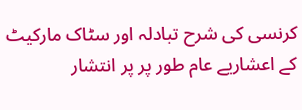کرنسی کی شرح تبادلہ اور سٹاک مارکیٹ کے اعشاریے عام طور پر پر انتشار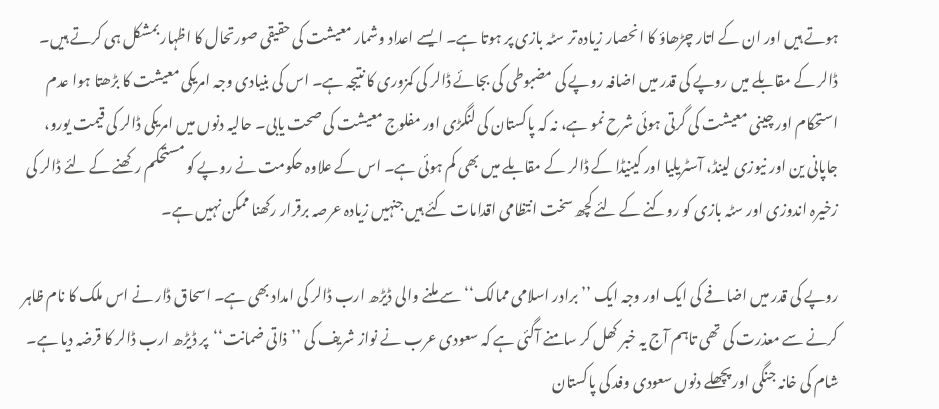ہوتے ہیں اور ان کے اتار چڑھاؤ کا انحصار زیادہ تر سٹہ بازی پر ہوتا ہے۔ ایسے اعداد وشمار معیشت کی حقیقی صورتحال کا اظہار بمشکل ہی کرتے ہیں۔ ڈالر کے مقابلے میں روپے کی قدر میں اضافہ روپے کی مضبوطی کی بجائے ڈالر کی کمزوری کا نتیجہ ہے۔ اس کی بنیادی وجہ امریکی معیشت کا بڑھتا ہوا عدم استحکام اور چینی معیشت کی گرتی ہوئی شرح نمو ہے، نہ کہ پاکستان کی لنگڑی اور مفلوج معیشت کی صحت یابی۔ حالیہ دنوں میں امریکی ڈالر کی قیمت یورو، جاپانی ین اور نیوزی لینڈ، آسٹریلیا اور کینیڈا کے ڈالر کے مقابلے میں بھی کم ہوئی ہے۔ اس کے علاوہ حکومت نے روپے کو مستحکم رکھنے کے لئے ڈالر کی زخیرہ اندوزی اور سٹہ بازی کو روکنے کے لئے کچھ سخت انتظامی اقدامات کئے ہیں جنہیں زیادہ عرصہ برقرار رکھنا ممکن نہیں ہے۔

روپے کی قدر میں اضافے کی ایک اور وجہ ایک ’’برادر اسلامی ممالک‘‘ سے ملنے والی ڈیڑھ ارب ڈالر کی امداد بھی ہے۔ اسحاق ڈار نے اس ملک کا نام ظاہر کرنے سے معذرت کی تھی تاہم آج یہ خبر کھل کر سامنے آگئی ہے کہ سعودی عرب نے نواز شریف کی ’’ذاتی ضمانت‘‘پر ڈیڑھ ارب ڈالر کا قرضہ دیا ہے۔ شام کی خانہ جنگی اور پچھلے دنوں سعودی وفد کی پاکستان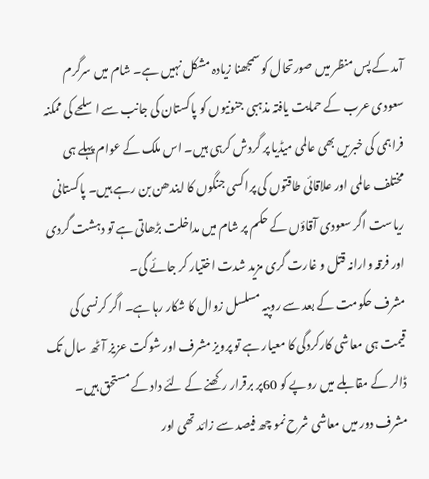آمد کے پس منظر میں صورتحال کو سمجھنا زیادہ مشکل نہیں ہے۔ شام میں سرگرم سعودی عرب کے حمایت یافتہ مذہبی جنونیوں کو پاکستان کی جانب سے اسلحے کی ممکنہ فراہمی کی خبریں بھی عالمی میڈیا پر گردش کرہی ہیں۔ اس ملک کے عوام پہلے ہی مختلف عالمی اور علاقائی طاقتوں کی پراکسی جنگوں کا ایندھن بن رہے ہیں۔ پاکستانی ریاست اگر سعودی آقاؤں کے حکم پر شام میں مداخلت بڑھاتی ہے تو دہشت گردی اور فرقہ وارانہ قتل و غارت گری مزید شدت اختیار کر جائے گی۔
مشرف حکومت کے بعد سے روپیہ مسلسل زوال کا شکار رہا ہے۔ اگر کرنسی کی قیمت ہی معاشی کارکردگی کا معیار ہے تو پرویز مشرف اور شوکت عزیز آٹھ سال تک ڈالر کے مقابلے میں روپے کو 60پر برقرار رکھنے کے لئے داد کے مستحق ہیں۔ مشرف دور میں معاشی شرح نمو چھ فیصد سے زائد تھی اور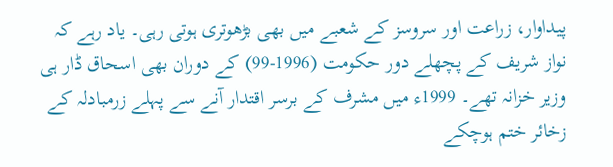پیداوار، زراعت اور سروسز کے شعبے میں بھی بڑھوتری ہوتی رہی۔ یاد رہے کہ نواز شریف کے پچھلے دور حکومت (1996-99) کے دوران بھی اسحاق ڈار ہی وزیر خزانہ تھے۔ 1999ء میں مشرف کے برسر اقتدار آنے سے پہلے زرمبادلہ کے زخائر ختم ہوچکے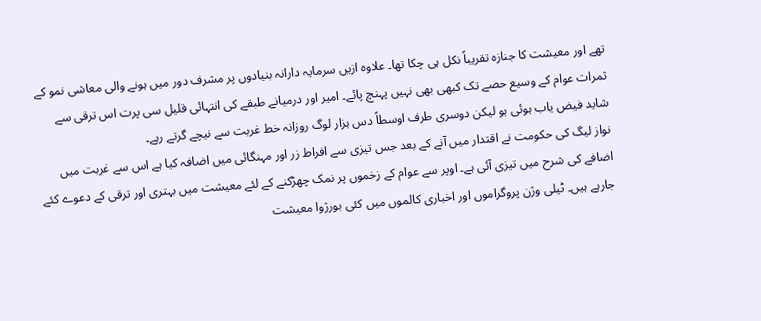تھے اور معیشت کا جنازہ تقریباً نکل ہی چکا تھا۔ علاوہ ازیں سرمایہ دارانہ بنیادوں پر مشرف دور میں ہونے والی معاشی نمو کے ثمرات عوام کے وسیع حصے تک کبھی بھی نہیں پہنچ پائے۔ امیر اور درمیانے طبقے کی انتہائی قلیل سی پرت اس ترقی سے شاید فیض یاب ہوئی ہو لیکن دوسری طرف اوسطاً دس ہزار لوگ روزانہ خط غربت سے نیچے گرتے رہے۔
نواز لیگ کی حکومت نے اقتدار میں آنے کے بعد جس تیزی سے افراط زر اور مہنگائی میں اضافہ کیا ہے اس سے غربت میں اضافے کی شرح میں تیزی آئی ہے۔ اوپر سے عوام کے زخموں پر نمک چھڑکنے کے لئے معیشت میں بہتری اور ترقی کے دعوے کئے جارہے ہیں۔ ٹیلی وژن پروگراموں اور اخباری کالموں میں کئی بورژوا معیشت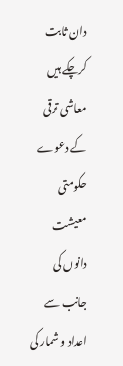دان ثابت کرچکے ہیں معاشی ترقی کے دعوے حکومتی معیشت دانوں کی جانب سے اعداد و شمار کی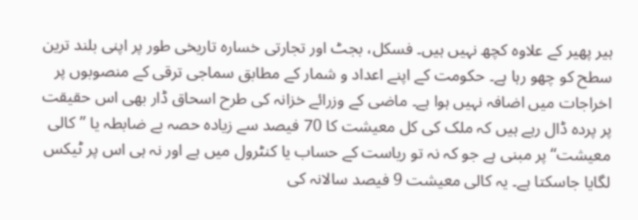ہیر پھیر کے علاوہ کچھ نہیں ہیں۔ فسکل، بجٹ اور تجارتی خسارہ تاریخی طور پر اپنی بلند ترین سطح کو چھو رہا ہے۔ حکومت کے اپنے اعداد و شمار کے مطابق سماجی ترقی کے منصوبوں پر اخراجات میں اضافہ نہیں ہوا ہے۔ ماضی کے وزرائے خزانہ کی طرح اسحاق ڈار بھی اس حقیقت پر پردہ ڈال رہے ہیں کہ ملک کی کل معیشت کا 70 فیصد سے زیادہ حصہ بے ضابطہ یا ’’کالی معیشت‘‘ پر مبنی ہے جو کہ نہ تو ریاست کے حساب یا کنٹرول میں ہے اور نہ ہی اس پر ٹیکس لگایا جاسکتا ہے۔ یہ کالی معیشت 9 فیصد سالانہ کی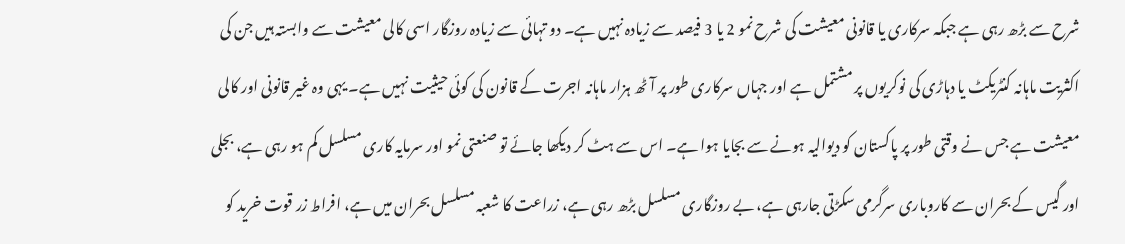شرح سے بڑھ رہی ہے جبکہ سرکاری یا قانونی معیشت کی شرح نمو 2 یا 3 فیصد سے زیادہ نہیں ہے۔ دو تہائی سے زیادہ روزگار اسی کالی معیشت سے وابستہ ہیں جن کی اکثریت ماہانہ کنٹریکٹ یا دہاڑی کی نوکریوں پر مشتمل ہے اور جہاں سرکاری طور پر آٹھ ہزار ماہانہ اجرت کے قانون کی کوئی حیثیت نہیں ہے۔ یہی وہ غیر قانونی اور کالی معیشت ہے جس نے وقتی طور پر پاکستان کو دیوالیہ ہونے سے بجایا ہوا ہے۔ اس سے ہٹ کر دیکھا جائے تو صنعتی نمو اور سرمایہ کاری مسلسل کم ہو رہی ہے، بجلی اور گیس کے بحران سے کاروباری سرگرمی سکڑتی جارہی ہے، بے روزگاری مسلسل بڑھ رہی ہے، زراعت کا شعبہ مسلسل بحران میں ہے، افراط زر قوت خرید کو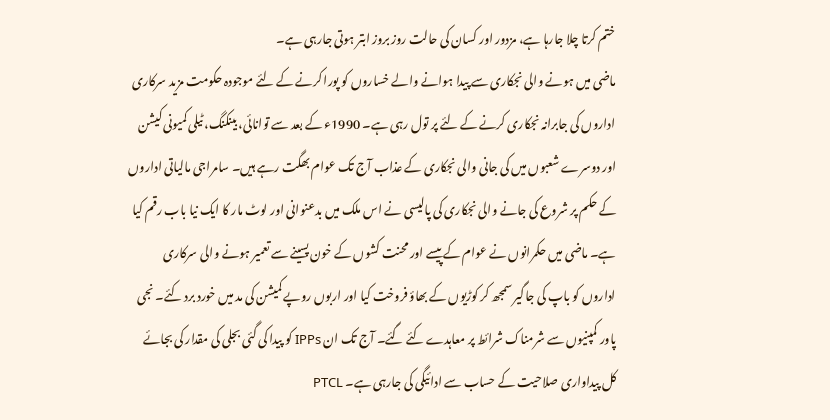ختم کرتا چلا جارہا ہے، مزدور اور کسان کی حالت روز بروز ابتر ہوتی جارہی ہے۔
ماضی میں ہونے والی نجکاری سے پیدا ہوانے والے خساروں کو پورا کرنے کے لئے موجودہ حکومت مزید سرکاری اداروں کی جابرانہ نجکاری کرنے کے لئے پر تول رہی ہے۔ 1990ء کے بعد سے توانائی، بینکنگ، ٹیلی کمیونی کیشن اور دوسرے شعبوں میں کی جانی والی نجکاری کے عذاب آج تک عوام بھگت رہے ہیں۔ سامراجی مالیاتی اداروں کے حکم پر شروع کی جانے والی نجکاری کی پالیسی نے اس ملک میں بدعنوانی اور لوٹ مار کا ایک نیا باب رقم کیا ہے۔ ماضی میں حکمرانوں نے عوام کے پیسے اور محنت کشوں کے خون پسینے سے تعمیر ہونے والی سرکاری اداروں کو باپ کی جاگیر سمجھ کر کوڑیوں کے بھاؤ فروخت کیا اور اربوں روپے کمیشن کی مد میں خورد برد کئے۔ نجی پاور کمپنیوں سے شرمناک شرائط پر معاہدے کئے گئے۔ آج تک ان IPPs کو پیدا کی گئی بجلی کی مقدار کی بجائے کل پیداواری صلاحیت کے حساب سے ادائیگی کی جارہی ہے۔ PTCL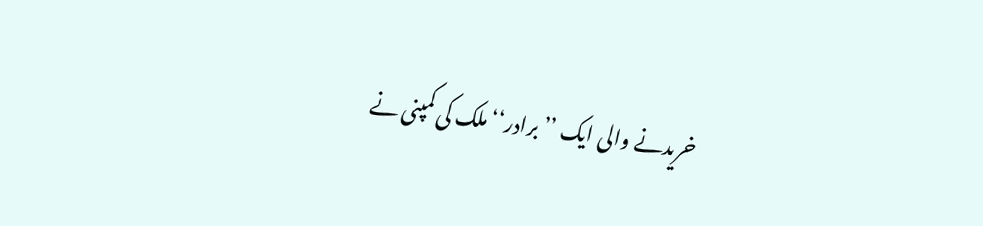خریدنے والی ایک ’’برادر‘‘ ملک کی کمپنی نے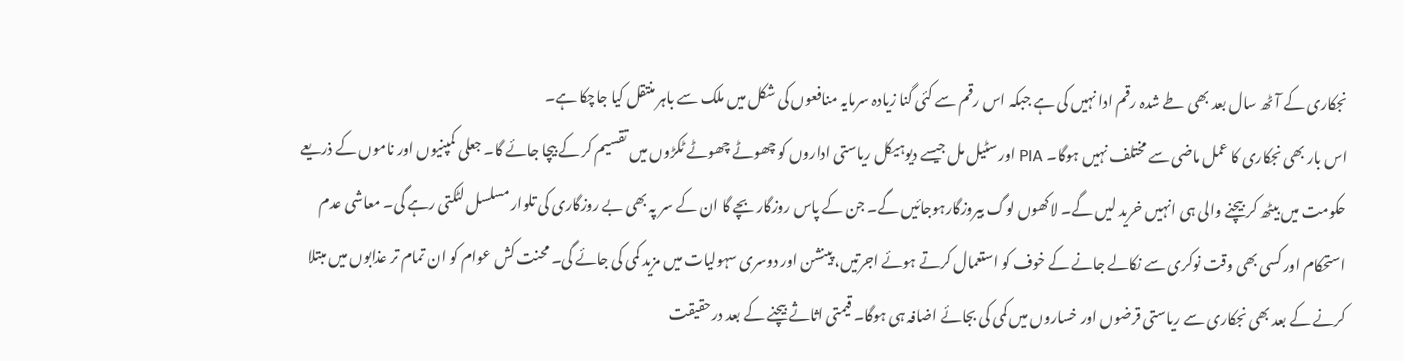نجکاری کے آٹھ سال بعد بھی طے شدہ رقم ادا نہیں کی ہے جبکہ اس رقم سے کئی گنا زیادہ سرمایہ منافعوں کی شکل میں ملک سے باہر منتقل کیا جاچکا ہے۔
اس بار بھی نجکاری کا عمل ماضی سے مختلف نہیں ہوگا۔ PIA اور سٹیل مل جیسے دیوہیکل ریاستی اداروں کو چھوٹے چھوٹے ٹکڑوں میں تقسیم کر کے بیچا جائے گا۔ جعلی کمپنیوں اور ناموں کے ذریعے حکومت میں بیٹھ کر بیچنے والی ہی انہیں خرید لیں گے۔ لاکھوں لوگ بیروزگارہوجائیں گے۔ جن کے پاس روزگار بچے گا ان کے سر پہ بھی بے روزگاری کی تلوار مسلسل لٹکتی رہے گی۔ معاشی عدم استحکام اور کسی بھی وقت نوکری سے نکالے جانے کے خوف کو استعمال کرتے ہوئے اجرتیں، پینشن اور دوسری سہولیات میں مزید کمی کی جائے گی۔ محنت کش عوام کو ان تمام تر عذابوں میں مبتلا کرنے کے بعد بھی نجکاری سے ریاستی قرضوں اور خساروں میں کمی کی بجائے اضافہ ہی ہوگا۔ قیمتی اثاثے بیچنے کے بعد درحقیقت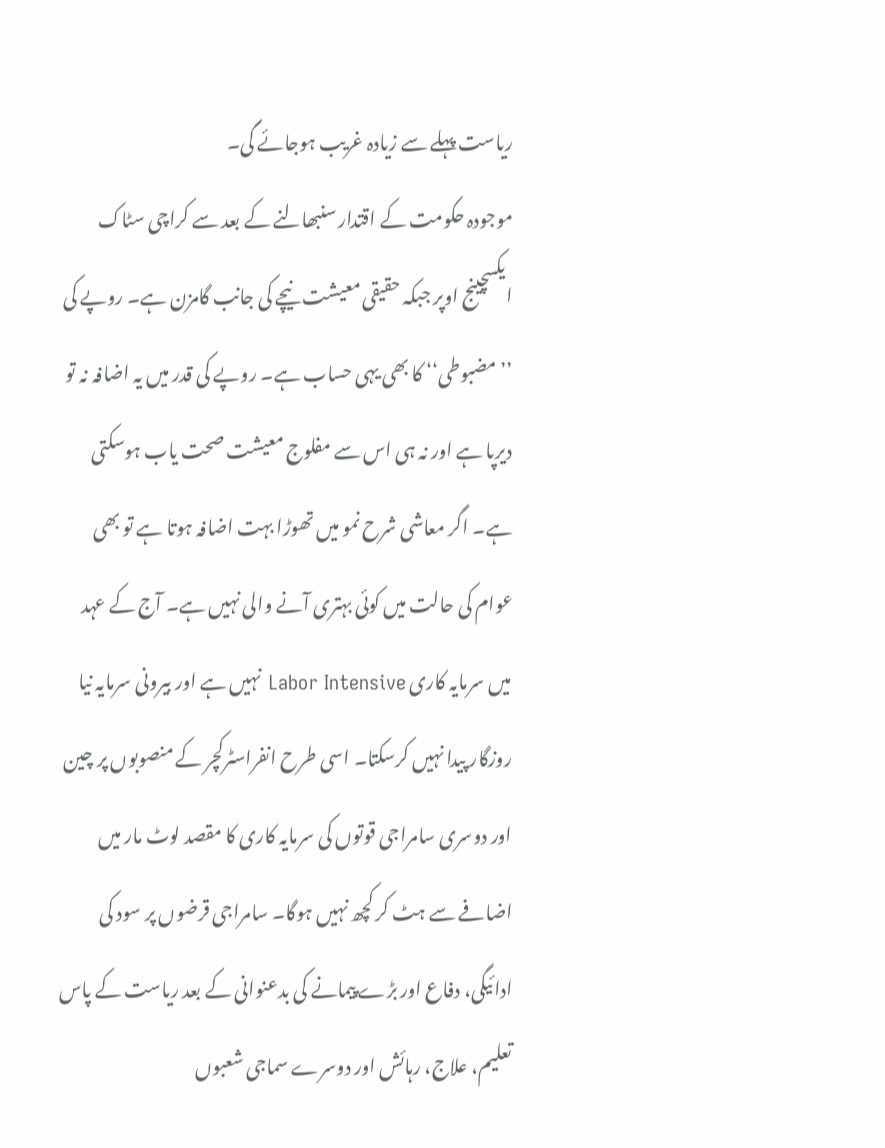ریاست پہلے سے زیادہ غریب ہوجائے گی۔
موجودہ حکومت کے اقتدار سنبھالنے کے بعد سے کراچی سٹاک ایکسچینج اوپر جبکہ حقیقی معیشت نیچے کی جانب گامزن ہے۔ روپے کی ’’مضبوطی‘‘ کا بھی یہی حساب ہے۔ روپے کی قدر میں یہ اضافہ نہ تو دیرپا ہے اور نہ ہی اس سے مفلوج معیشت صحت یاب ہوسکتی ہے۔ اگر معاشی شرح نمو میں تھوڑا بہت اضافہ ہوتا ہے تو بھی عوام کی حالت میں کوئی بہتری آنے والی نہیں ہے۔ آج کے عہد میں سرمایہ کاری Labor Intensive نہیں ہے اور بیرونی سرمایہ نیا روزگار پیدا نہیں کرسکتا۔ اسی طرح انفراسٹرکچر کے منصوبوں پر چین اور دوسری سامراجی قوتوں کی سرمایہ کاری کا مقصد لوٹ مار میں اضافے سے ہٹ کر کچھ نہیں ہوگا۔ سامراجی قرضوں پر سود کی ادائیگی، دفاع اور بڑے پیمانے کی بدعنوانی کے بعد ریاست کے پاس تعلیم، علاج، رہائش اور دوسرے سماجی شعبوں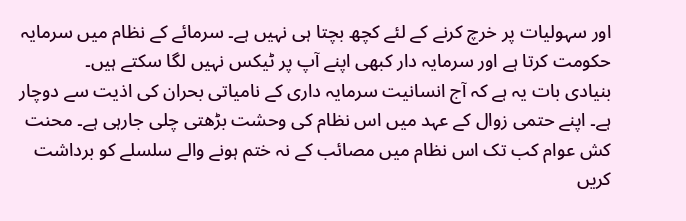اور سہولیات پر خرچ کرنے کے لئے کچھ بچتا ہی نہیں ہے۔ سرمائے کے نظام میں سرمایہ حکومت کرتا ہے اور سرمایہ دار کبھی اپنے آپ پر ٹیکس نہیں لگا سکتے ہیں۔
بنیادی بات یہ ہے کہ آج انسانیت سرمایہ داری کے نامیاتی بحران کی اذیت سے دوچار ہے۔ اپنے حتمی زوال کے عہد میں اس نظام کی وحشت بڑھتی چلی جارہی ہے۔ محنت کش عوام کب تک اس نظام میں مصائب کے نہ ختم ہونے والے سلسلے کو برداشت کریں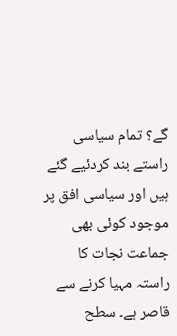گے؟ تمام سیاسی راستے بند کردئیے گئے ہیں اور سیاسی افق پر موجود کوئی بھی جماعت نجات کا راستہ مہیا کرنے سے قاصر ہے۔ سطح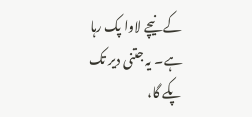کے نیچے لاوا پک رہا ہے۔ یہ جتنی دیر تک پکے گا،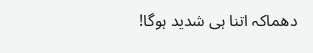دھماکہ اتنا ہی شدید ہوگا!